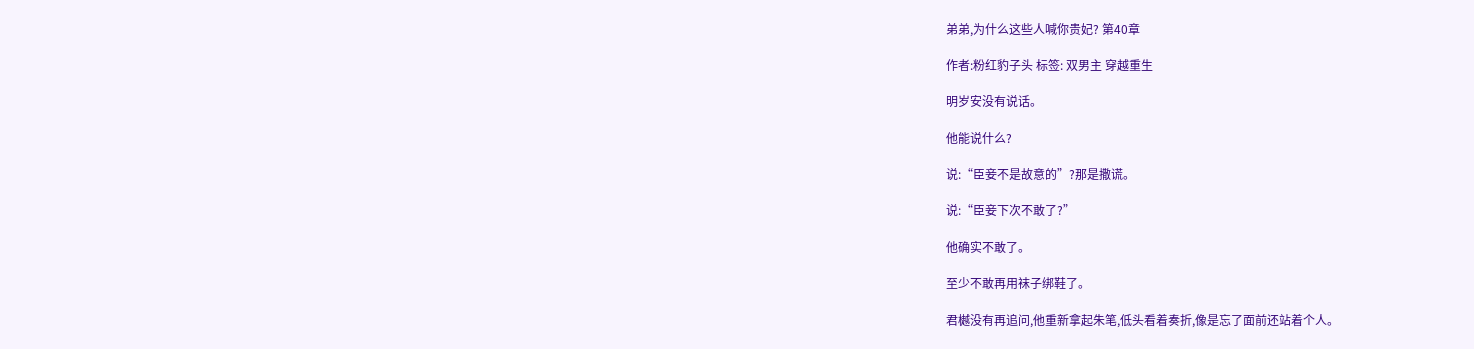弟弟,为什么这些人喊你贵妃? 第40章

作者:粉红豹子头 标签: 双男主 穿越重生

明岁安没有说话。

他能说什么?

说:“臣妾不是故意的”?那是撒谎。

说:“臣妾下次不敢了?”

他确实不敢了。

至少不敢再用袜子绑鞋了。

君樾没有再追问,他重新拿起朱笔,低头看着奏折,像是忘了面前还站着个人。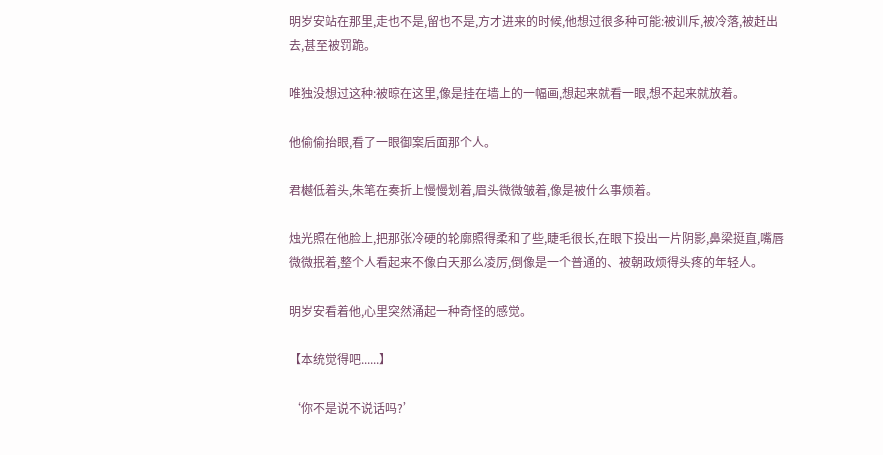明岁安站在那里,走也不是,留也不是,方才进来的时候,他想过很多种可能:被训斥,被冷落,被赶出去,甚至被罚跪。

唯独没想过这种:被晾在这里,像是挂在墙上的一幅画,想起来就看一眼,想不起来就放着。

他偷偷抬眼,看了一眼御案后面那个人。

君樾低着头,朱笔在奏折上慢慢划着,眉头微微皱着,像是被什么事烦着。

烛光照在他脸上,把那张冷硬的轮廓照得柔和了些,睫毛很长,在眼下投出一片阴影,鼻梁挺直,嘴唇微微抿着,整个人看起来不像白天那么凌厉,倒像是一个普通的、被朝政烦得头疼的年轻人。

明岁安看着他,心里突然涌起一种奇怪的感觉。

【本统觉得吧......】

‘你不是说不说话吗?’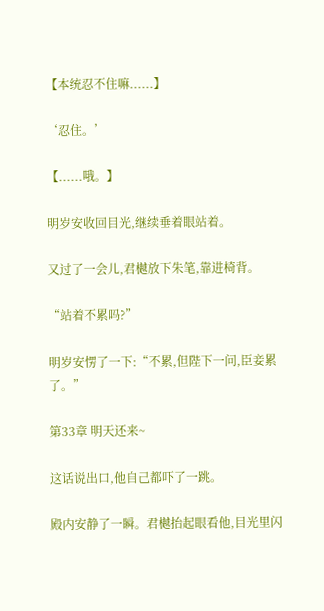【本统忍不住嘛......】

‘忍住。’

【......哦。】

明岁安收回目光,继续垂着眼站着。

又过了一会儿,君樾放下朱笔,靠进椅背。

“站着不累吗?”

明岁安愣了一下:“不累,但陛下一问,臣妾累了。”

第33章 明天还来~

这话说出口,他自己都吓了一跳。

殿内安静了一瞬。君樾抬起眼看他,目光里闪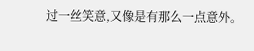过一丝笑意,又像是有那么一点意外。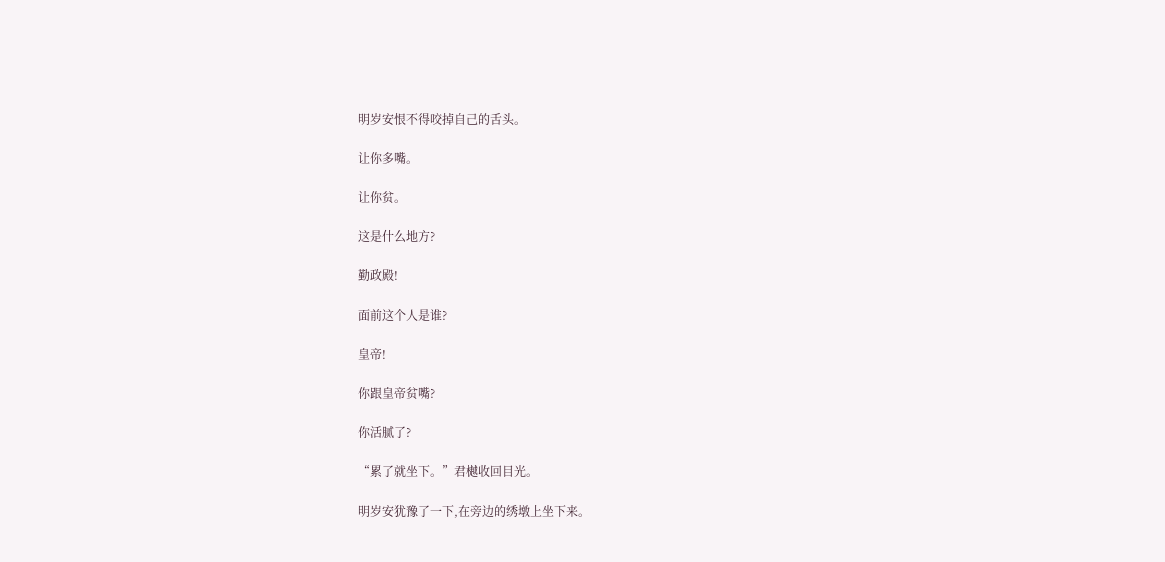明岁安恨不得咬掉自己的舌头。

让你多嘴。

让你贫。

这是什么地方?

勤政殿!

面前这个人是谁?

皇帝!

你跟皇帝贫嘴?

你活腻了?

“累了就坐下。”君樾收回目光。

明岁安犹豫了一下,在旁边的绣墩上坐下来。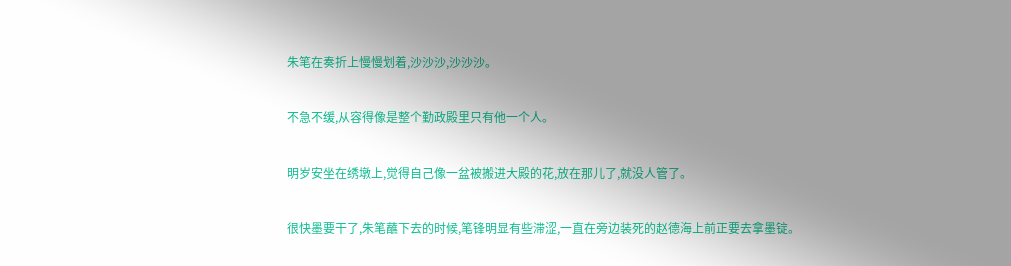朱笔在奏折上慢慢划着,沙沙沙,沙沙沙。

不急不缓,从容得像是整个勤政殿里只有他一个人。

明岁安坐在绣墩上,觉得自己像一盆被搬进大殿的花,放在那儿了,就没人管了。

很快墨要干了,朱笔蘸下去的时候,笔锋明显有些滞涩,一直在旁边装死的赵德海上前正要去拿墨锭。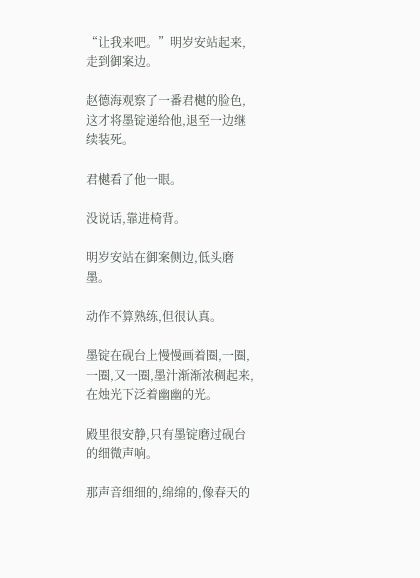“让我来吧。”明岁安站起来,走到御案边。

赵德海观察了一番君樾的脸色,这才将墨锭递给他,退至一边继续装死。

君樾看了他一眼。

没说话,靠进椅背。

明岁安站在御案侧边,低头磨墨。

动作不算熟练,但很认真。

墨锭在砚台上慢慢画着圈,一圈,一圈,又一圈,墨汁渐渐浓稠起来,在烛光下泛着幽幽的光。

殿里很安静,只有墨锭磨过砚台的细微声响。

那声音细细的,绵绵的,像春天的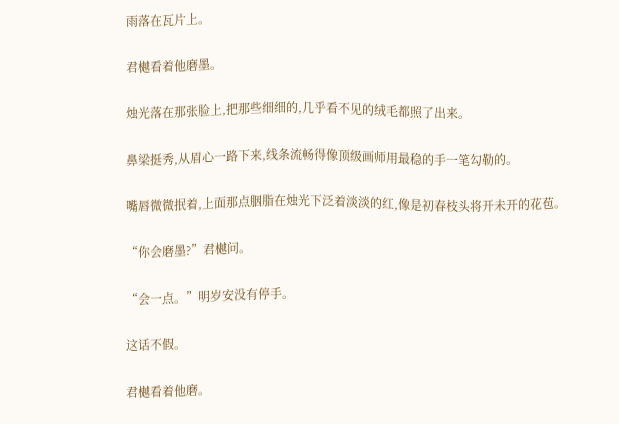雨落在瓦片上。

君樾看着他磨墨。

烛光落在那张脸上,把那些细细的,几乎看不见的绒毛都照了出来。

鼻梁挺秀,从眉心一路下来,线条流畅得像顶级画师用最稳的手一笔勾勒的。

嘴唇微微抿着,上面那点胭脂在烛光下泛着淡淡的红,像是初春枝头将开未开的花苞。

“你会磨墨?”君樾问。

“会一点。”明岁安没有停手。

这话不假。

君樾看着他磨。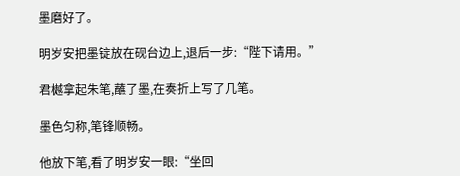墨磨好了。

明岁安把墨锭放在砚台边上,退后一步:“陛下请用。”

君樾拿起朱笔,蘸了墨,在奏折上写了几笔。

墨色匀称,笔锋顺畅。

他放下笔,看了明岁安一眼:“坐回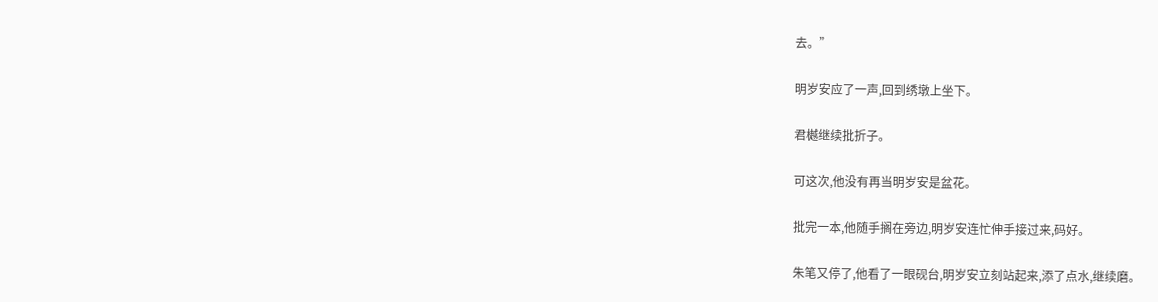去。”

明岁安应了一声,回到绣墩上坐下。

君樾继续批折子。

可这次,他没有再当明岁安是盆花。

批完一本,他随手搁在旁边,明岁安连忙伸手接过来,码好。

朱笔又停了,他看了一眼砚台,明岁安立刻站起来,添了点水,继续磨。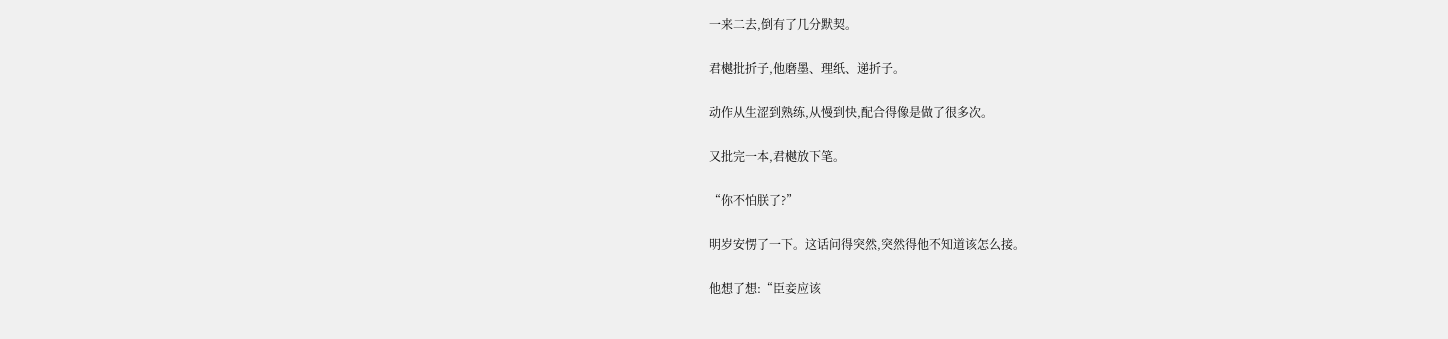一来二去,倒有了几分默契。

君樾批折子,他磨墨、理纸、递折子。

动作从生涩到熟练,从慢到快,配合得像是做了很多次。

又批完一本,君樾放下笔。

“你不怕朕了?”

明岁安愣了一下。这话问得突然,突然得他不知道该怎么接。

他想了想:“臣妾应该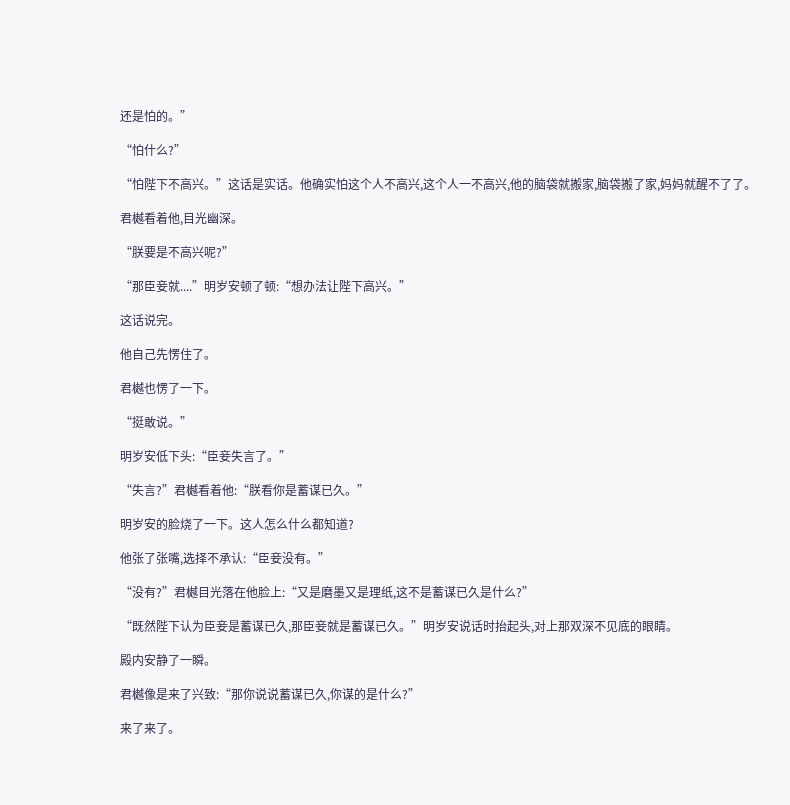还是怕的。”

“怕什么?”

“怕陛下不高兴。”这话是实话。他确实怕这个人不高兴,这个人一不高兴,他的脑袋就搬家,脑袋搬了家,妈妈就醒不了了。

君樾看着他,目光幽深。

“朕要是不高兴呢?”

“那臣妾就....”明岁安顿了顿:“想办法让陛下高兴。”

这话说完。

他自己先愣住了。

君樾也愣了一下。

“挺敢说。”

明岁安低下头:“臣妾失言了。”

“失言?”君樾看着他:“朕看你是蓄谋已久。”

明岁安的脸烧了一下。这人怎么什么都知道?

他张了张嘴,选择不承认:“臣妾没有。”

“没有?”君樾目光落在他脸上:“又是磨墨又是理纸,这不是蓄谋已久是什么?”

“既然陛下认为臣妾是蓄谋已久,那臣妾就是蓄谋已久。”明岁安说话时抬起头,对上那双深不见底的眼睛。

殿内安静了一瞬。

君樾像是来了兴致:“那你说说蓄谋已久,你谋的是什么?”

来了来了。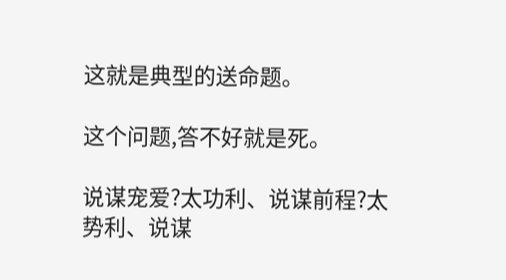这就是典型的送命题。

这个问题,答不好就是死。

说谋宠爱?太功利、说谋前程?太势利、说谋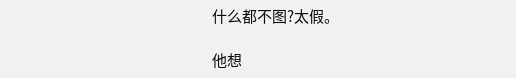什么都不图?太假。

他想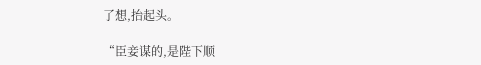了想,抬起头。

“臣妾谋的,是陛下顺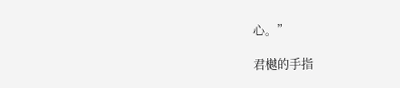心。”

君樾的手指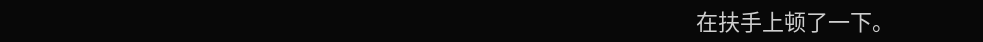在扶手上顿了一下。